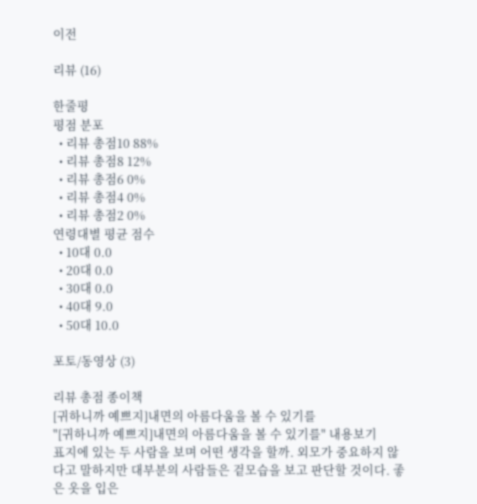이전

리뷰 (16)

한줄평
평점 분포
  • 리뷰 총점10 88%
  • 리뷰 총점8 12%
  • 리뷰 총점6 0%
  • 리뷰 총점4 0%
  • 리뷰 총점2 0%
연령대별 평균 점수
  • 10대 0.0
  • 20대 0.0
  • 30대 0.0
  • 40대 9.0
  • 50대 10.0

포토/동영상 (3)

리뷰 총점 종이책
[귀하니까 예쁘지]내면의 아름다움을 볼 수 있기를
"[귀하니까 예쁘지]내면의 아름다움을 볼 수 있기를" 내용보기
표지에 있는 두 사람을 보며 어떤 생각을 할까. 외모가 중요하지 않다고 말하지만 대부분의 사람들은 겉모습을 보고 판단할 것이다. 좋은 옷을 입은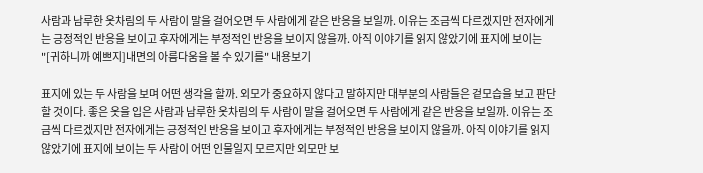사람과 남루한 옷차림의 두 사람이 말을 걸어오면 두 사람에게 같은 반응을 보일까. 이유는 조금씩 다르겠지만 전자에게는 긍정적인 반응을 보이고 후자에게는 부정적인 반응을 보이지 않을까. 아직 이야기를 읽지 않았기에 표지에 보이는
"[귀하니까 예쁘지]내면의 아름다움을 볼 수 있기를" 내용보기

표지에 있는 두 사람을 보며 어떤 생각을 할까. 외모가 중요하지 않다고 말하지만 대부분의 사람들은 겉모습을 보고 판단할 것이다. 좋은 옷을 입은 사람과 남루한 옷차림의 두 사람이 말을 걸어오면 두 사람에게 같은 반응을 보일까. 이유는 조금씩 다르겠지만 전자에게는 긍정적인 반응을 보이고 후자에게는 부정적인 반응을 보이지 않을까. 아직 이야기를 읽지 않았기에 표지에 보이는 두 사람이 어떤 인물일지 모르지만 외모만 보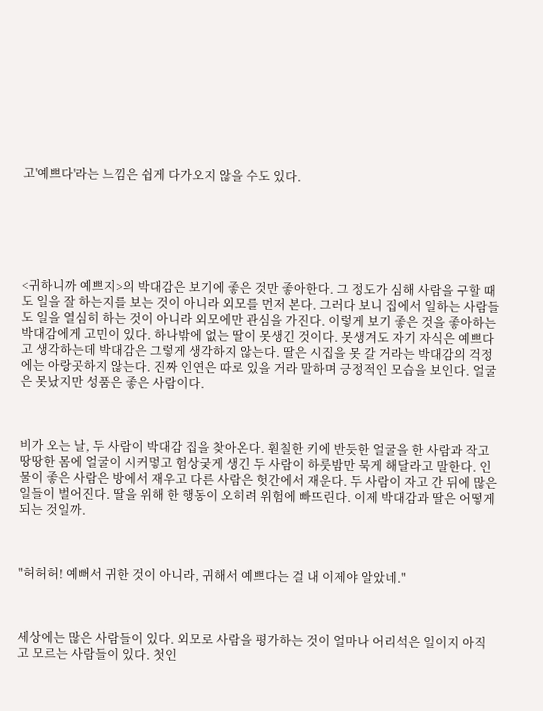고'예쁘다'라는 느낌은 쉽게 다가오지 않을 수도 있다.






<귀하니까 예쁘지>의 박대감은 보기에 좋은 것만 좋아한다. 그 정도가 심해 사람을 구할 때도 일을 잘 하는지를 보는 것이 아니라 외모를 먼저 본다. 그러다 보니 집에서 일하는 사람들도 일을 열심히 하는 것이 아니라 외모에만 관심을 가진다. 이렇게 보기 좋은 것을 좋아하는 박대감에게 고민이 있다. 하나밖에 없는 딸이 못생긴 것이다. 못생겨도 자기 자식은 예쁘다고 생각하는데 박대감은 그렇게 생각하지 않는다. 딸은 시집을 못 갈 거라는 박대감의 걱정에는 아랑곳하지 않는다. 진짜 인연은 따로 있을 거라 말하며 긍정적인 모습을 보인다. 얼굴은 못났지만 성품은 좋은 사람이다.



비가 오는 날, 두 사람이 박대감 집을 찾아온다. 훤칠한 키에 반듯한 얼굴을 한 사람과 작고 땅땅한 몸에 얼굴이 시커멓고 험상궂게 생긴 두 사람이 하룻밤만 묵게 해달라고 말한다. 인물이 좋은 사람은 방에서 재우고 다른 사람은 헛간에서 재운다. 두 사람이 자고 간 뒤에 많은 일들이 벌어진다. 딸을 위해 한 행동이 오히려 위험에 빠뜨린다. 이제 박대감과 딸은 어떻게 되는 것일까.



"허허허! 예뻐서 귀한 것이 아니라, 귀해서 예쁘다는 걸 내 이제야 알았네."



세상에는 많은 사람들이 있다. 외모로 사람을 평가하는 것이 얼마나 어리석은 일이지 아직고 모르는 사람들이 있다. 첫인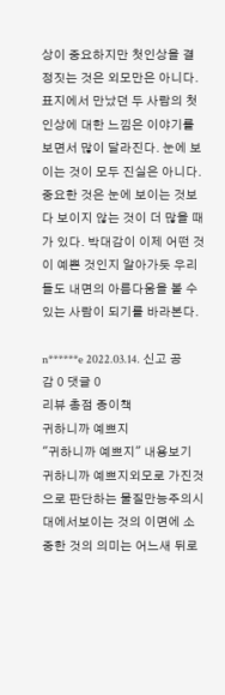상이 중요하지만 첫인상을 결정짓는 것은 외모만은 아니다. 표지에서 만났던 두 사람의 첫인상에 대한 느낌은 이야기를 보면서 많이 달라진다. 눈에 보이는 것이 모두 진실은 아니다. 중요한 것은 눈에 보이는 것보다 보이지 않는 것이 더 많을 때가 있다. 박대감이 이제 어떤 것이 예쁜 것인지 알아가듯 우리들도 내면의 아름다움을 볼 수 있는 사람이 되기를 바라본다.

n******e 2022.03.14. 신고 공감 0 댓글 0
리뷰 총점 종이책
귀하니까 예쁘지
"귀하니까 예쁘지" 내용보기
귀하니까 예쁘지외모로 가진것으로 판단하는 물질만능주의시대에서보이는 것의 이면에 소중한 것의 의미는 어느새 뒤로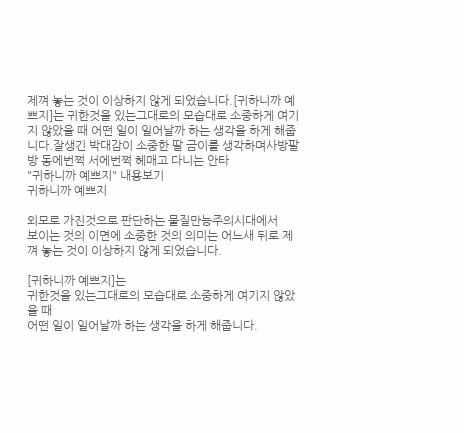제껴 놓는 것이 이상하지 않게 되었습니다.[귀하니까 예쁘지]는 귀한것을 있는그대로의 모습대로 소중하게 여기지 않았을 때 어떤 일이 일어날까 하는 생각을 하게 해줍니다.잘생긴 박대감이 소중한 딸 금이를 생각하며사방팔방 동에번쩍 서에번쩍 헤매고 다니는 안타
"귀하니까 예쁘지" 내용보기
귀하니까 예쁘지

외모로 가진것으로 판단하는 물질만능주의시대에서
보이는 것의 이면에 소중한 것의 의미는 어느새 뒤로 제껴 놓는 것이 이상하지 않게 되었습니다.

[귀하니까 예쁘지]는
귀한것을 있는그대로의 모습대로 소중하게 여기지 않았을 때
어떤 일이 일어날까 하는 생각을 하게 해줍니다.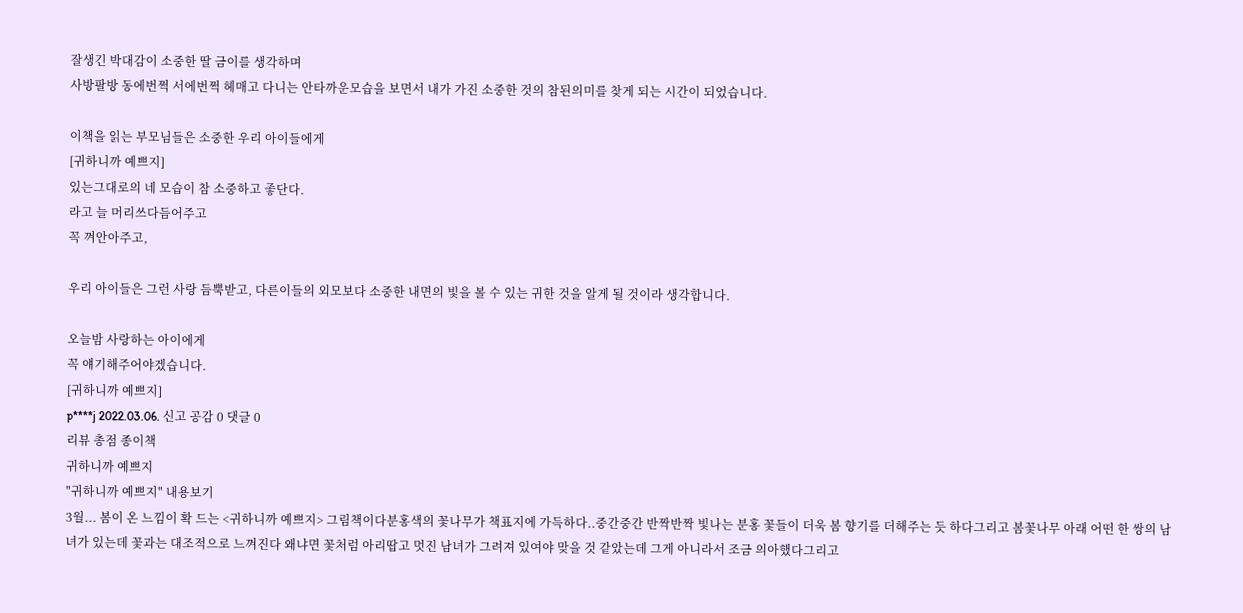잘생긴 박대감이 소중한 딸 금이를 생각하며
사방팔방 동에번쩍 서에번쩍 헤매고 다니는 안타까운모습을 보면서 내가 가진 소중한 것의 참된의미를 찾게 되는 시간이 되었습니다.

이책을 읽는 부모님들은 소중한 우리 아이들에게
[귀하니까 예쁘지]
있는그대로의 네 모습이 참 소중하고 좋단다.
라고 늘 머리쓰다듬어주고
꼭 껴안아주고,

우리 아이들은 그런 사랑 듬뿍받고, 다른이들의 외모보다 소중한 내면의 빛을 볼 수 있는 귀한 것을 알게 될 것이라 생각합니다.

오늘밤 사랑하는 아이에게
꼭 얘기해주어야겠습니다.
[귀하니까 예쁘지]
p****j 2022.03.06. 신고 공감 0 댓글 0
리뷰 총점 종이책
귀하니까 예쁘지
"귀하니까 예쁘지" 내용보기
3월... 봄이 온 느낌이 확 드는 <귀하니까 예쁘지> 그림책이다분홍색의 꽃나무가 책표지에 가득하다..중간중간 반짝반짝 빛나는 분홍 꽃들이 더욱 봄 향기를 더해주는 듯 하다그리고 봄꽃나무 아래 어떤 한 쌍의 남녀가 있는데 꽃과는 대조적으로 느껴진다 왜냐면 꽃처럼 아리땁고 멋진 남녀가 그려져 있여야 맞을 것 같았는데 그게 아니라서 조금 의아했다그리고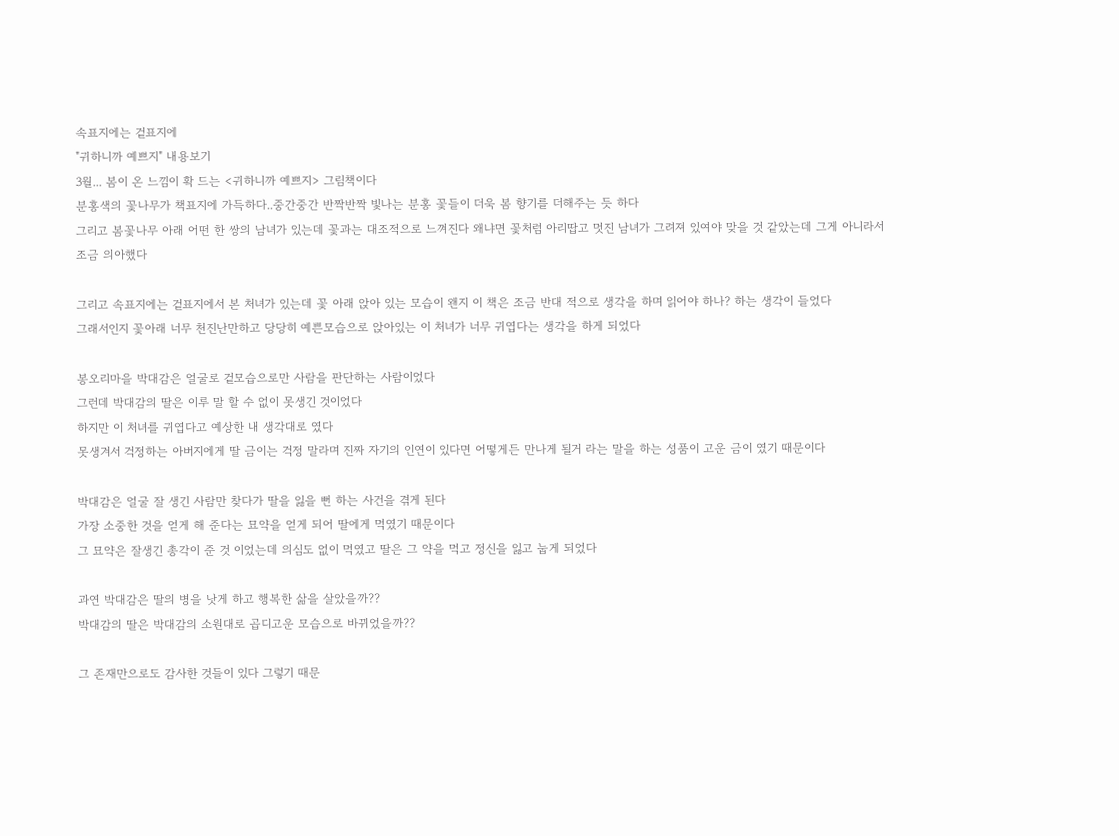속표지에는 겉표지에
"귀하니까 예쁘지" 내용보기
3월... 봄이 온 느낌이 확 드는 <귀하니까 예쁘지> 그림책이다
분홍색의 꽃나무가 책표지에 가득하다..중간중간 반짝반짝 빛나는 분홍 꽃들이 더욱 봄 향기를 더해주는 듯 하다
그리고 봄꽃나무 아래 어떤 한 쌍의 남녀가 있는데 꽃과는 대조적으로 느껴진다 왜냐면 꽃처럼 아리땁고 멋진 남녀가 그려져 있여야 맞을 것 같았는데 그게 아니라서 조금 의아했다

그리고 속표지에는 겉표지에서 본 처녀가 있는데 꽃 아래 앉아 있는 모습이 왠지 이 책은 조금 반대 적으로 생각을 하며 읽어야 하나? 하는 생각이 들었다
그래서인지 꽃아래 너무 천진난만하고 당당히 예쁜모습으로 앉아있는 이 처녀가 너무 귀엽다는 생각을 하게 되었다

봉오리마을 박대감은 얼굴로 겉모습으로만 사람을 판단하는 사람이었다
그런데 박대감의 딸은 이루 말 할 수 없이 못생긴 것이었다
하지만 이 처녀를 귀엽다고 예상한 내 생각대로 였다
못생겨서 걱정하는 아버지에게 딸 금이는 걱정 말라며 진짜 자기의 인연이 있다면 어떻게든 만나게 될거 라는 말을 하는 성품이 고운 금이 였기 때문이다

박대감은 얼굴 잘 생긴 사람만 찾다가 딸을 잃을 뻔 하는 사건을 겪게 된다
가장 소중한 것을 얻게 해 준다는 묘약을 얻게 되어 딸에게 먹였기 때문이다
그 묘약은 잘생긴 총각이 준 것 이었는데 의심도 없이 먹였고 딸은 그 약을 먹고 정신을 잃고 눕게 되었다

과연 박대감은 딸의 병을 낫게 하고 행복한 삶을 살았을까??
박대감의 딸은 박대감의 소원대로 곱디고운 모습으로 바뀌었을까??

그 존재만으로도 감사한 것들이 있다 그렇기 때문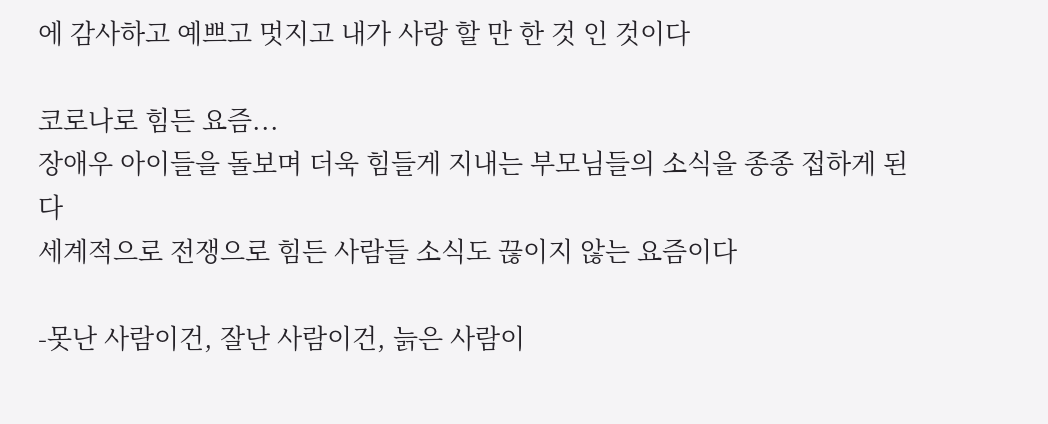에 감사하고 예쁘고 멋지고 내가 사랑 할 만 한 것 인 것이다

코로나로 힘든 요즘...
장애우 아이들을 돌보며 더욱 힘들게 지내는 부모님들의 소식을 종종 접하게 된다
세계적으로 전쟁으로 힘든 사람들 소식도 끊이지 않는 요즘이다

-못난 사람이건, 잘난 사람이건, 늙은 사람이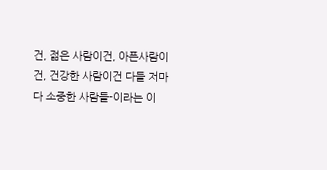건, 젊은 사람이건, 아픈사람이건, 건강한 사람이건 다들 저마다 소중한 사람들-이라는 이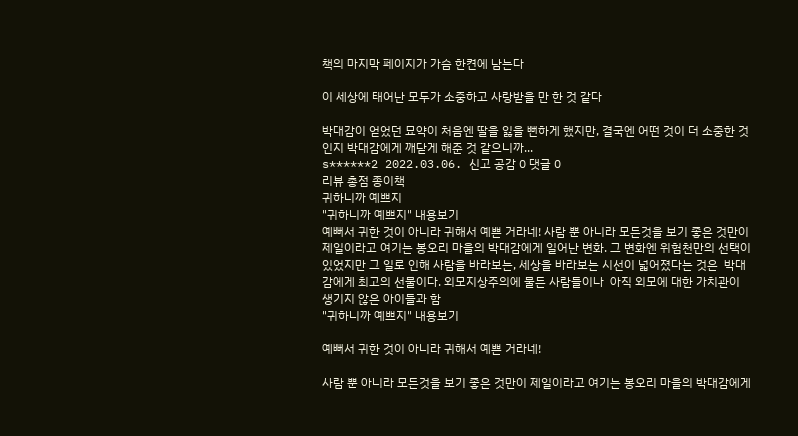책의 마지막 페이지가 가슴 한켠에 남는다

이 세상에 태어난 모두가 소중하고 사랑받을 만 한 것 같다

박대감이 얻었던 묘약이 처음엔 딸을 잃을 뻔하게 했지만, 결국엔 어떤 것이 더 소중한 것인지 박대감에게 깨닫게 해준 것 같으니까...
s******2 2022.03.06. 신고 공감 0 댓글 0
리뷰 총점 종이책
귀하니까 예쁘지
"귀하니까 예쁘지" 내용보기
예뻐서 귀한 것이 아니라 귀해서 예쁜 거라네! 사람 뿐 아니라 모든것을 보기 좋은 것만이 제일이라고 여기는 봉오리 마을의 박대감에게 일어난 변화. 그 변화엔 위험천만의 선택이 있었지만 그 일로 인해 사람을 바라보는, 세상을 바라보는 시선이 넓어졌다는 것은  박대감에게 최고의 선물이다. 외모지상주의에 물든 사람들이나  아직 외모에 대한 가치관이 생기지 않은 아이들과 함
"귀하니까 예쁘지" 내용보기

예뻐서 귀한 것이 아니라 귀해서 예쁜 거라네!

사람 뿐 아니라 모든것을 보기 좋은 것만이 제일이라고 여기는 봉오리 마을의 박대감에게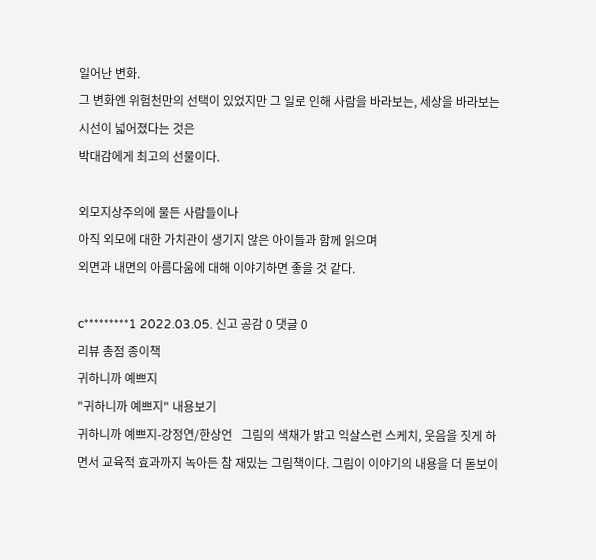일어난 변화.
그 변화엔 위험천만의 선택이 있었지만 그 일로 인해 사람을 바라보는, 세상을 바라보는 시선이 넓어졌다는 것은
박대감에게 최고의 선물이다.

외모지상주의에 물든 사람들이나
아직 외모에 대한 가치관이 생기지 않은 아이들과 함께 읽으며
외면과 내면의 아름다움에 대해 이야기하면 좋을 것 같다.

c*********1 2022.03.05. 신고 공감 0 댓글 0
리뷰 총점 종이책
귀하니까 예쁘지
"귀하니까 예쁘지" 내용보기
귀하니까 예쁘지-강정연/한상언   그림의 색채가 밝고 익살스런 스케치, 웃음을 짓게 하면서 교육적 효과까지 녹아든 참 재밌는 그림책이다. 그림이 이야기의 내용을 더 돋보이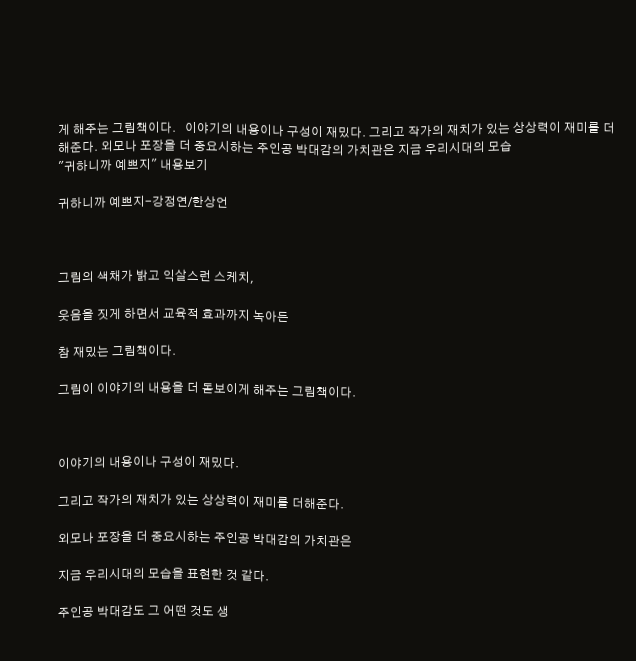게 해주는 그림책이다.   이야기의 내용이나 구성이 재밌다. 그리고 작가의 재치가 있는 상상력이 재미를 더해준다. 외모나 포장을 더 중요시하는 주인공 박대감의 가치관은 지금 우리시대의 모습
"귀하니까 예쁘지" 내용보기

귀하니까 예쁘지-강정연/한상언



그림의 색채가 밝고 익살스런 스케치,

웃음을 짓게 하면서 교육적 효과까지 녹아든

참 재밌는 그림책이다.

그림이 이야기의 내용을 더 돋보이게 해주는 그림책이다.



이야기의 내용이나 구성이 재밌다.

그리고 작가의 재치가 있는 상상력이 재미를 더해준다.

외모나 포장을 더 중요시하는 주인공 박대감의 가치관은

지금 우리시대의 모습을 표현한 것 같다.

주인공 박대감도 그 어떤 것도 생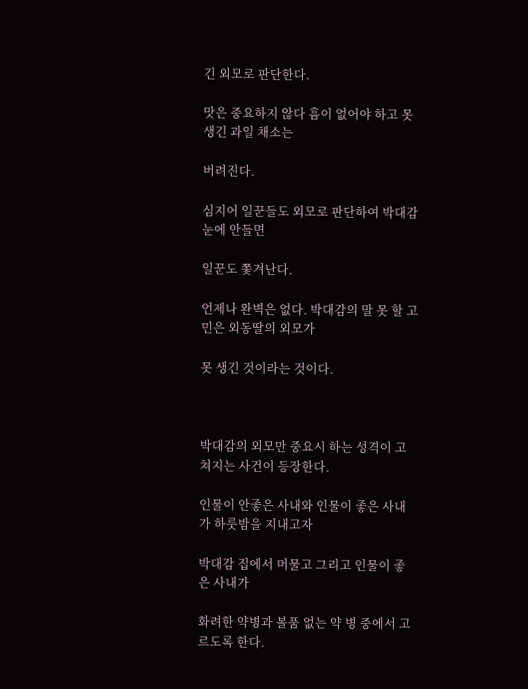긴 외모로 판단한다.

맛은 중요하지 않다 흠이 없어야 하고 못 생긴 과일 채소는

버려진다.

심지어 일꾼들도 외모로 판단하여 박대감 눈에 안들면

일꾼도 쫓겨난다.

언제나 완벽은 없다. 박대감의 말 못 할 고민은 외동딸의 외모가

못 생긴 것이라는 것이다.



박대감의 외모만 중요시 하는 성격이 고쳐지는 사건이 등장한다.

인물이 안좋은 사내와 인물이 좋은 사내가 하룻밤을 지내고자

박대감 집에서 머물고 그리고 인물이 좋은 사내가

화려한 약병과 볼품 없는 약 병 중에서 고르도록 한다.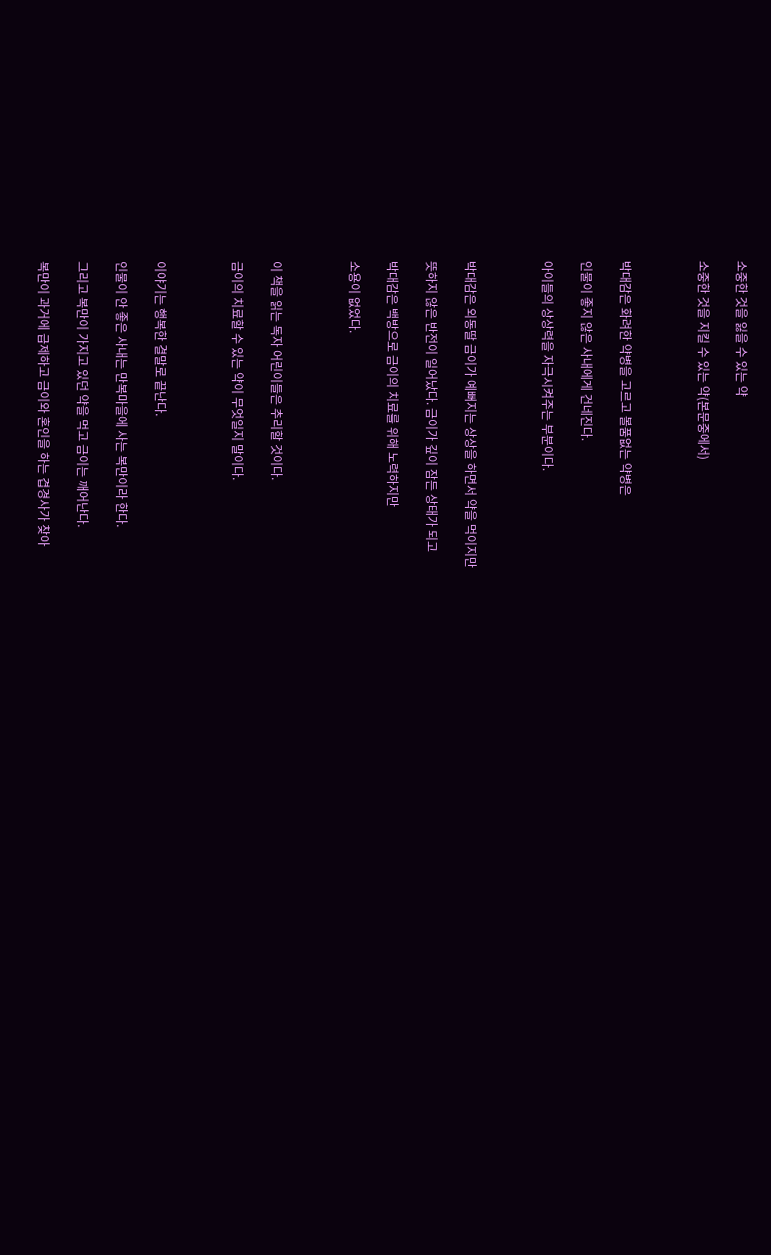소중한 것을 잃을 수 있는 약

소중한 것을 지킬 수 있는 약(본문중에서)



박대감은 화려한 약병을 고르고 볼품없는 약병은

인물이 좋지 않은 사내에게 건네진다.

아이들의 상상력을 자극시켜주는 부분이다.



박대감은 외동딸 금이가 예뻐지는 상상을 하면서 약을 먹이지만

뜻하지 않은 반전이 일어났다. 금이가 깊이 잠든 상태가 되고

박대감은 백방으로 금이의 치료를 위해 노력하지만

소용이 없었다.



이 책을 읽는 독자 어린이들은 추리할 것이다.

금이의 치료할 수 있는 약이 무엇일지 말이다.



이야기는 행복한 결말로 끝난다.

인물이 안 좋은 사내는 만복마을에 사는 복만이라 한다.

그리고 복만이 가지고 있던 약을 먹고 금이는 깨어난다.

복만이 과거에 급제하고 금이와 혼인을 하는 겹경사가 찾아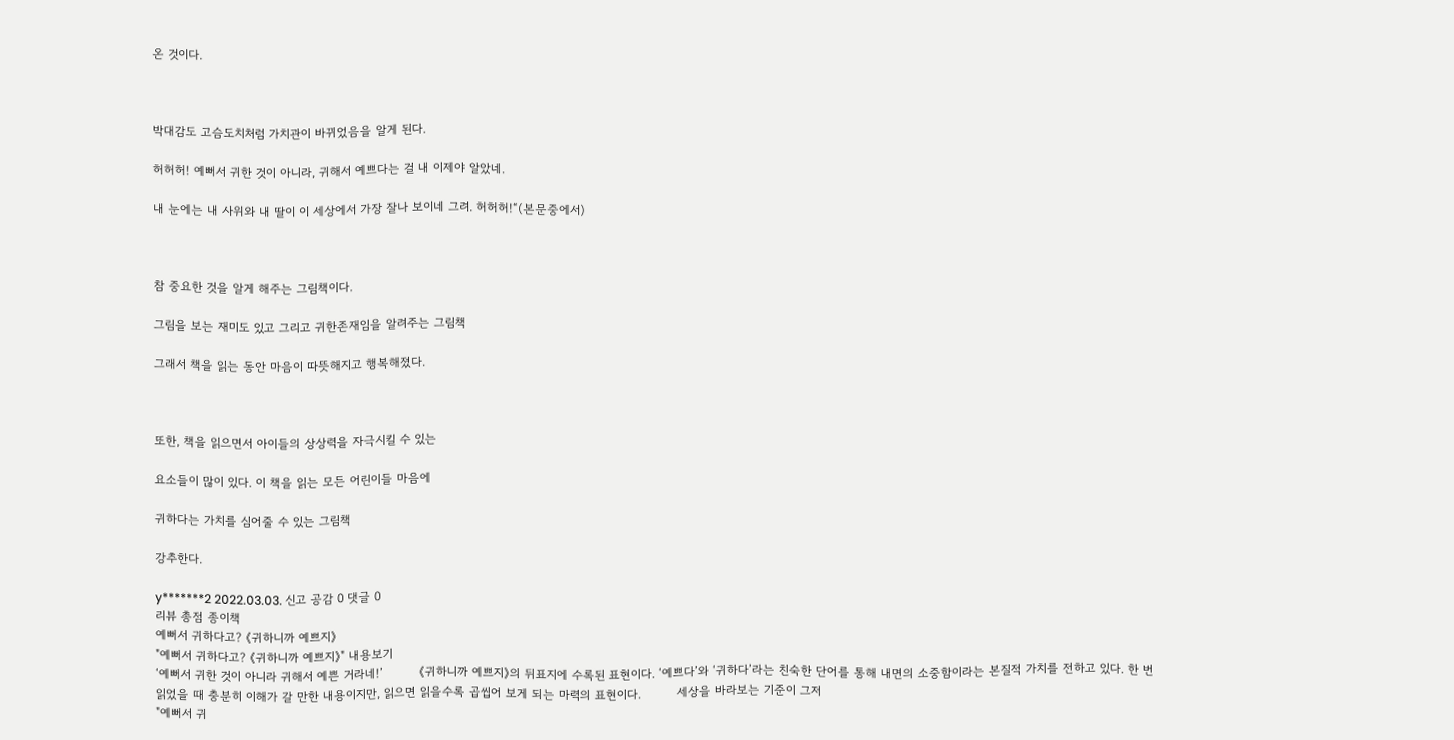온 것이다.



박대감도 고슴도치처럼 가치관이 바뀌었음을 알게 된다.

허허허! 예뻐서 귀한 것이 아니라, 귀해서 예쁘다는 걸 내 이제야 알았네.

내 눈에는 내 사위와 내 딸이 이 세상에서 가장 잘나 보이네 그려. 허허허!“(본문중에서)



참 중요한 것을 알게 해주는 그림책이다.

그림을 보는 재미도 있고 그리고 귀한존재임을 알려주는 그림책

그래서 책을 읽는 동안 마음이 따뜻해지고 행복해졌다.



또한, 책을 읽으면서 아이들의 상상력을 자극시킬 수 있는

요소들이 많이 있다. 이 책을 읽는 모든 어린이들 마음에

귀하다는 가치를 심어줄 수 있는 그림책

강추한다.

y*******2 2022.03.03. 신고 공감 0 댓글 0
리뷰 총점 종이책
예뻐서 귀하다고? 《귀하니까 예쁘지》
"예뻐서 귀하다고? 《귀하니까 예쁘지》" 내용보기
‘예뻐서 귀한 것이 아니라 귀해서 예쁜 거라네!’         《귀하니까 예쁘지》의 뒤표지에 수록된 표현이다. ‘예쁘다’와 ‘귀하다’라는 친숙한 단어를 통해 내면의 소중함이라는 본질적 가치를 전하고 있다. 한 번 읽었을 때 충분히 이해가 갈 만한 내용이지만, 읽으면 읽을수록 곱씹어 보게 되는 마력의 표현이다.         세상을 바라보는 기준이 그저
"예뻐서 귀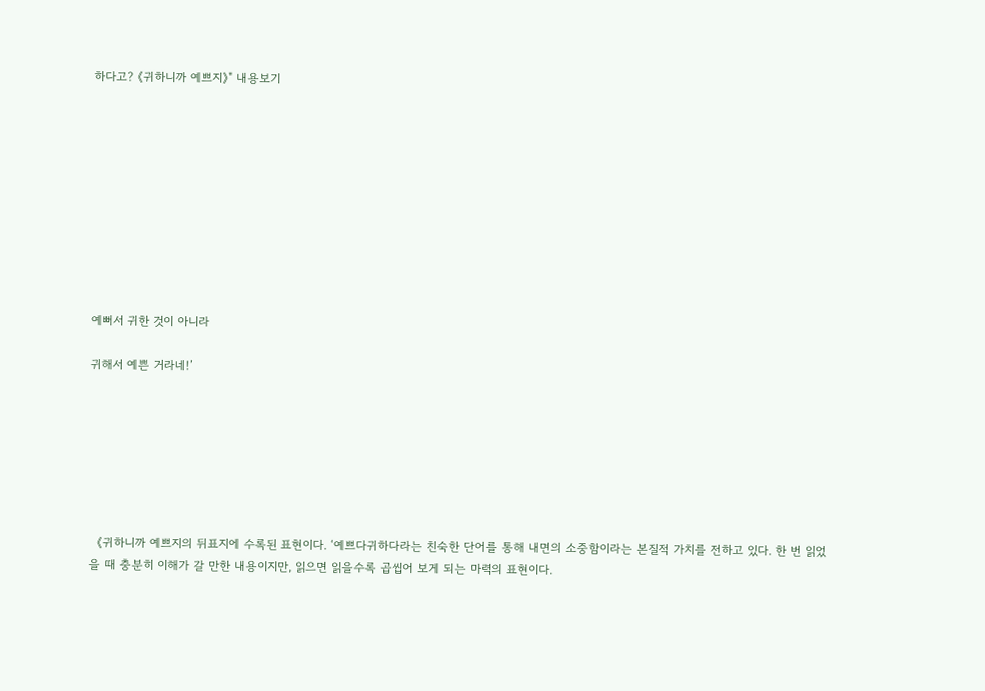하다고? 《귀하니까 예쁘지》" 내용보기










예뻐서 귀한 것이 아니라

귀해서 예쁜 거라네!’







  《귀하니까 예쁘지의 뒤표지에 수록된 표현이다. ‘예쁘다귀하다라는 친숙한 단어를 통해 내면의 소중함이라는 본질적 가치를 전하고 있다. 한 번 읽었을 때 충분히 이해가 갈 만한 내용이지만, 읽으면 읽을수록 곱씹어 보게 되는 마력의 표현이다.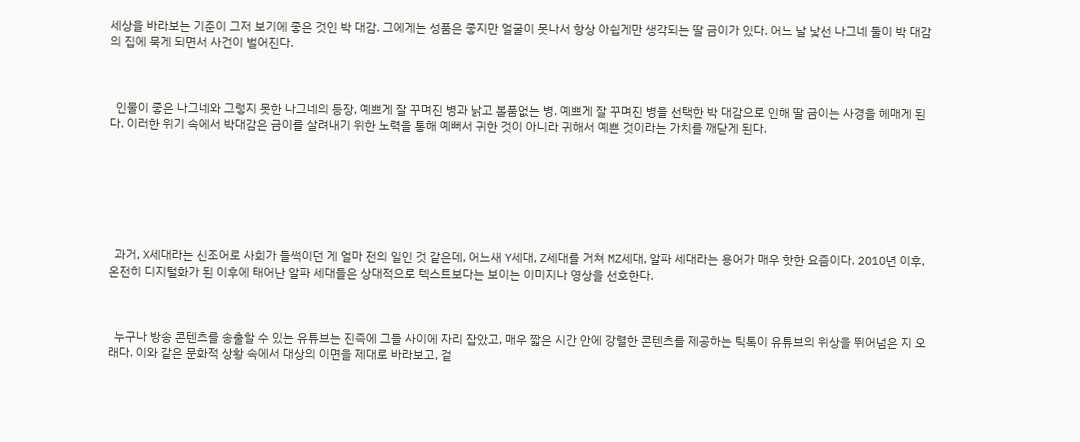세상을 바라보는 기준이 그저 보기에 좋은 것인 박 대감. 그에게는 성품은 좋지만 얼굴이 못나서 항상 아쉽게만 생각되는 딸 금이가 있다. 어느 날 낯선 나그네 둘이 박 대감의 집에 묵게 되면서 사건이 벌어진다.



  인물이 좋은 나그네와 그렇지 못한 나그네의 등장, 예쁘게 잘 꾸며진 병과 낡고 볼품없는 병. 예쁘게 잘 꾸며진 병을 선택한 박 대감으로 인해 딸 금이는 사경을 헤매게 된다. 이러한 위기 속에서 박대감은 금이를 살려내기 위한 노력을 통해 예뻐서 귀한 것이 아니라 귀해서 예쁜 것이라는 가치를 깨닫게 된다.







  과거, X세대라는 신조어로 사회가 들썩이던 게 얼마 전의 일인 것 같은데, 어느새 Y세대, Z세대를 거쳐 MZ세대, 알파 세대라는 용어가 매우 핫한 요즘이다. 2010년 이후, 온전히 디지털화가 된 이후에 태어난 알파 세대들은 상대적으로 텍스트보다는 보이는 이미지나 영상을 선호한다.



  누구나 방송 콘텐츠를 송출할 수 있는 유튜브는 진즉에 그들 사이에 자리 잡았고, 매우 짧은 시간 안에 강렬한 콘텐츠를 제공하는 틱톡이 유튜브의 위상을 뛰어넘은 지 오래다. 이와 같은 문화적 상황 속에서 대상의 이면을 제대로 바라보고, 겉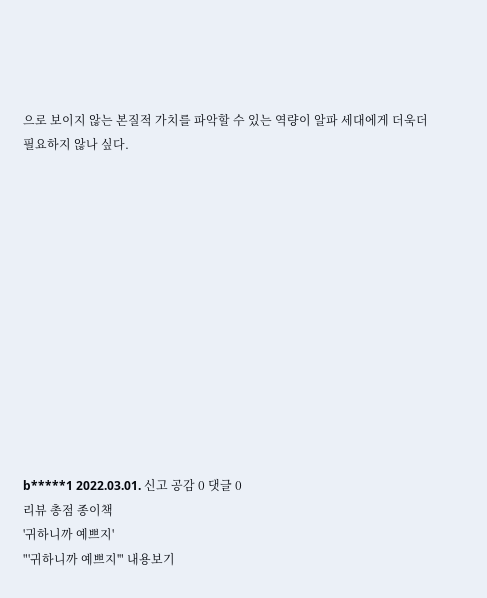으로 보이지 않는 본질적 가치를 파악할 수 있는 역량이 알파 세대에게 더욱더 필요하지 않나 싶다.













b*****1 2022.03.01. 신고 공감 0 댓글 0
리뷰 총점 종이책
'귀하니까 예쁘지'
"'귀하니까 예쁘지'" 내용보기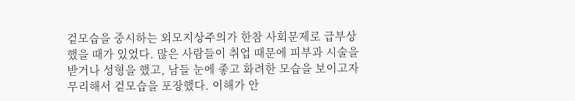겉모습을 중시하는 외모지상주의가 한참 사회문제로 급부상했을 때가 있었다. 많은 사람들이 취업 때문에 피부과 시술을 받거나 성형을 했고, 남들 눈에 좋고 화려한 모습을 보이고자 무리해서 겉모습을 포장했다. 이해가 안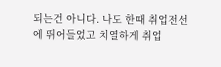되는건 아니다. 나도 한때 취업전선에 뛰어들었고 치열하게 취업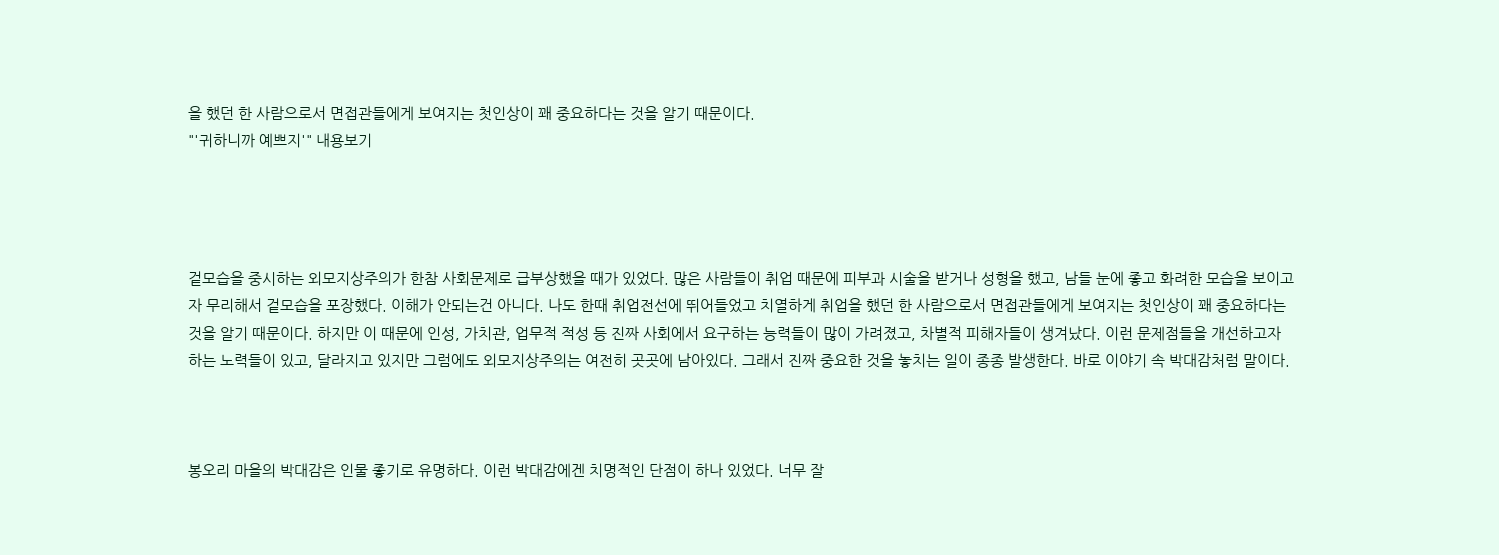을 했던 한 사람으로서 면접관들에게 보여지는 첫인상이 꽤 중요하다는 것을 알기 때문이다.
"'귀하니까 예쁘지'" 내용보기




겉모습을 중시하는 외모지상주의가 한참 사회문제로 급부상했을 때가 있었다. 많은 사람들이 취업 때문에 피부과 시술을 받거나 성형을 했고, 남들 눈에 좋고 화려한 모습을 보이고자 무리해서 겉모습을 포장했다. 이해가 안되는건 아니다. 나도 한때 취업전선에 뛰어들었고 치열하게 취업을 했던 한 사람으로서 면접관들에게 보여지는 첫인상이 꽤 중요하다는 것을 알기 때문이다. 하지만 이 때문에 인성, 가치관, 업무적 적성 등 진짜 사회에서 요구하는 능력들이 많이 가려졌고, 차별적 피해자들이 생겨났다. 이런 문제점들을 개선하고자 하는 노력들이 있고, 달라지고 있지만 그럼에도 외모지상주의는 여전히 곳곳에 남아있다. 그래서 진짜 중요한 것을 놓치는 일이 종종 발생한다. 바로 이야기 속 박대감처럼 말이다.



봉오리 마을의 박대감은 인물 좋기로 유명하다. 이런 박대감에겐 치명적인 단점이 하나 있었다. 너무 잘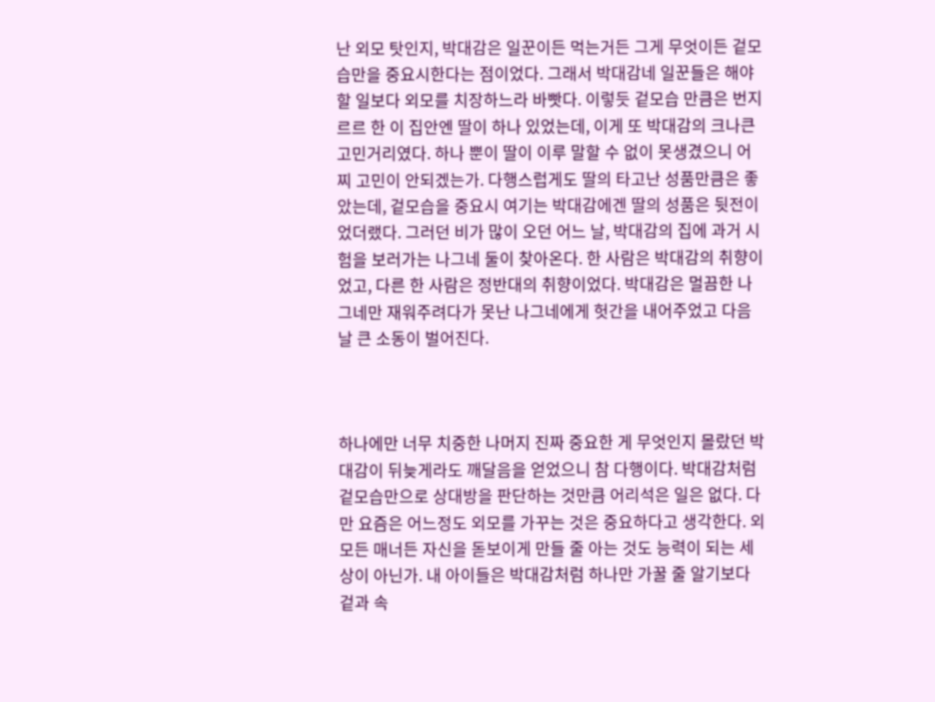난 외모 탓인지, 박대감은 일꾼이든 먹는거든 그게 무엇이든 겉모습만을 중요시한다는 점이었다. 그래서 박대감네 일꾼들은 해야할 일보다 외모를 치장하느라 바빳다. 이렇듯 겉모습 만큼은 번지르르 한 이 집안엔 딸이 하나 있었는데, 이게 또 박대감의 크나큰 고민거리였다. 하나 뿐이 딸이 이루 말할 수 없이 못생겼으니 어찌 고민이 안되겠는가. 다행스럽게도 딸의 타고난 성품만큼은 좋았는데, 겉모습을 중요시 여기는 박대감에겐 딸의 성품은 뒷전이었더랬다. 그러던 비가 많이 오던 어느 날, 박대감의 집에 과거 시험을 보러가는 나그네 둘이 찾아온다. 한 사람은 박대감의 취향이었고, 다른 한 사람은 정반대의 취향이었다. 박대감은 멀끔한 나그네만 재워주려다가 못난 나그네에게 헛간을 내어주었고 다음 날 큰 소동이 벌어진다.



하나에만 너무 치중한 나머지 진짜 중요한 게 무엇인지 몰랐던 박대감이 뒤늦게라도 깨달음을 얻었으니 참 다행이다. 박대감처럼 겉모습만으로 상대방을 판단하는 것만큼 어리석은 일은 없다. 다만 요즘은 어느정도 외모를 가꾸는 것은 중요하다고 생각한다. 외모든 매너든 자신을 돋보이게 만들 줄 아는 것도 능력이 되는 세상이 아닌가. 내 아이들은 박대감처럼 하나만 가꿀 줄 알기보다 겉과 속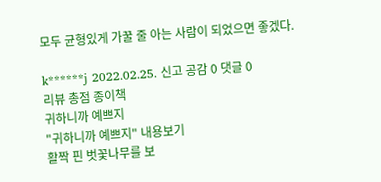모두 균형있게 가꿀 줄 아는 사람이 되었으면 좋겠다.

k******j 2022.02.25. 신고 공감 0 댓글 0
리뷰 총점 종이책
귀하니까 예쁘지
"귀하니까 예쁘지" 내용보기
활짝 핀 벗꽃나무를 보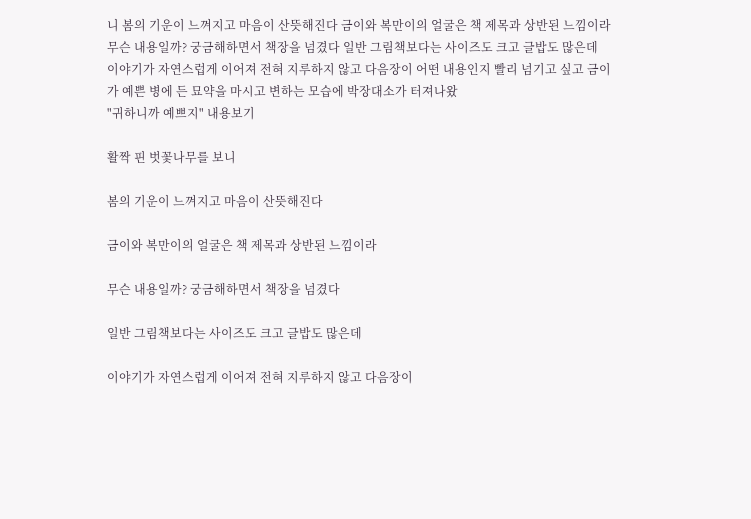니 봄의 기운이 느껴지고 마음이 산뜻해진다 금이와 복만이의 얼굴은 책 제목과 상반된 느낌이라 무슨 내용일까? 궁금해하면서 책장을 넘겼다 일반 그림책보다는 사이즈도 크고 글밥도 많은데 이야기가 자연스럽게 이어져 전혀 지루하지 않고 다음장이 어떤 내용인지 빨리 넘기고 싶고 금이가 예쁜 병에 든 묘약을 마시고 변하는 모습에 박장대소가 터져나왔
"귀하니까 예쁘지" 내용보기

활짝 핀 벗꽃나무를 보니

봄의 기운이 느껴지고 마음이 산뜻해진다

금이와 복만이의 얼굴은 책 제목과 상반된 느낌이라

무슨 내용일까? 궁금해하면서 책장을 넘겼다

일반 그림책보다는 사이즈도 크고 글밥도 많은데

이야기가 자연스럽게 이어져 전혀 지루하지 않고 다음장이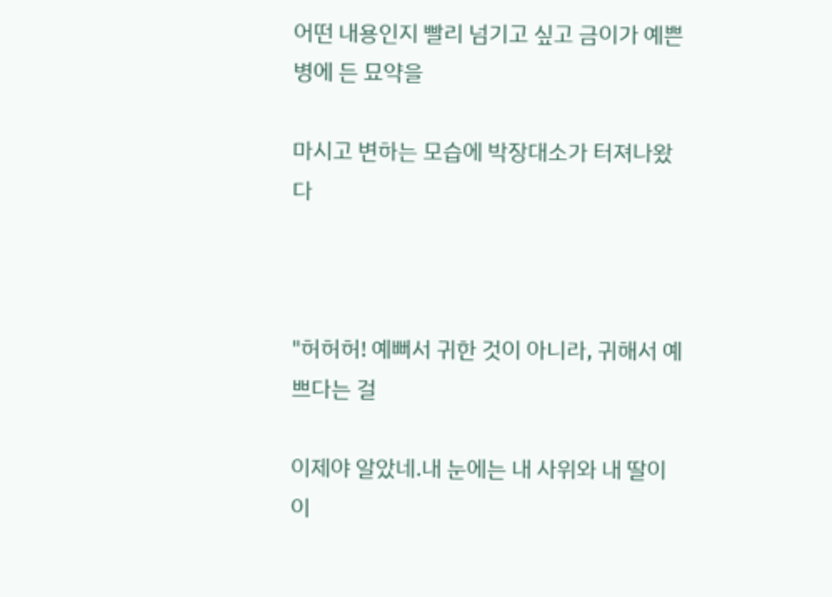어떤 내용인지 빨리 넘기고 싶고 금이가 예쁜 병에 든 묘약을

마시고 변하는 모습에 박장대소가 터져나왔다



"허허허! 예뻐서 귀한 것이 아니라, 귀해서 예쁘다는 걸

이제야 알았네.내 눈에는 내 사위와 내 딸이 이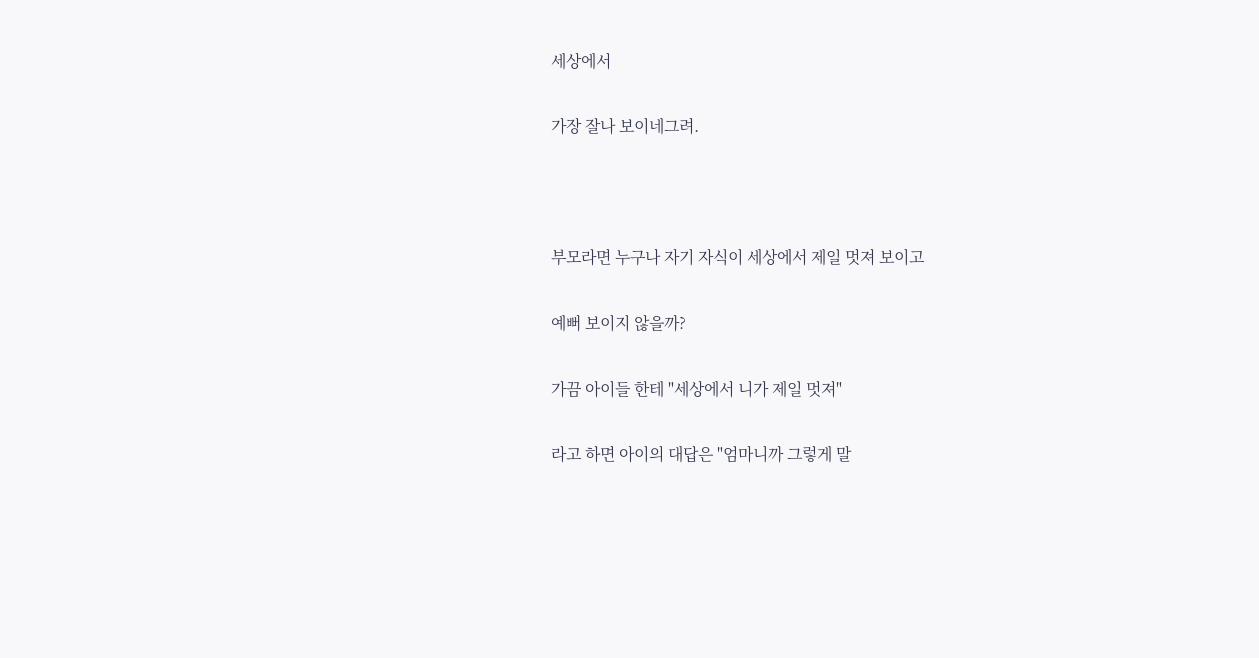세상에서

가장 잘나 보이네그려.



부모라면 누구나 자기 자식이 세상에서 제일 멋져 보이고

예뻐 보이지 않을까?

가끔 아이들 한테 "세상에서 니가 제일 멋져"

라고 하면 아이의 대답은 "엄마니까 그렇게 말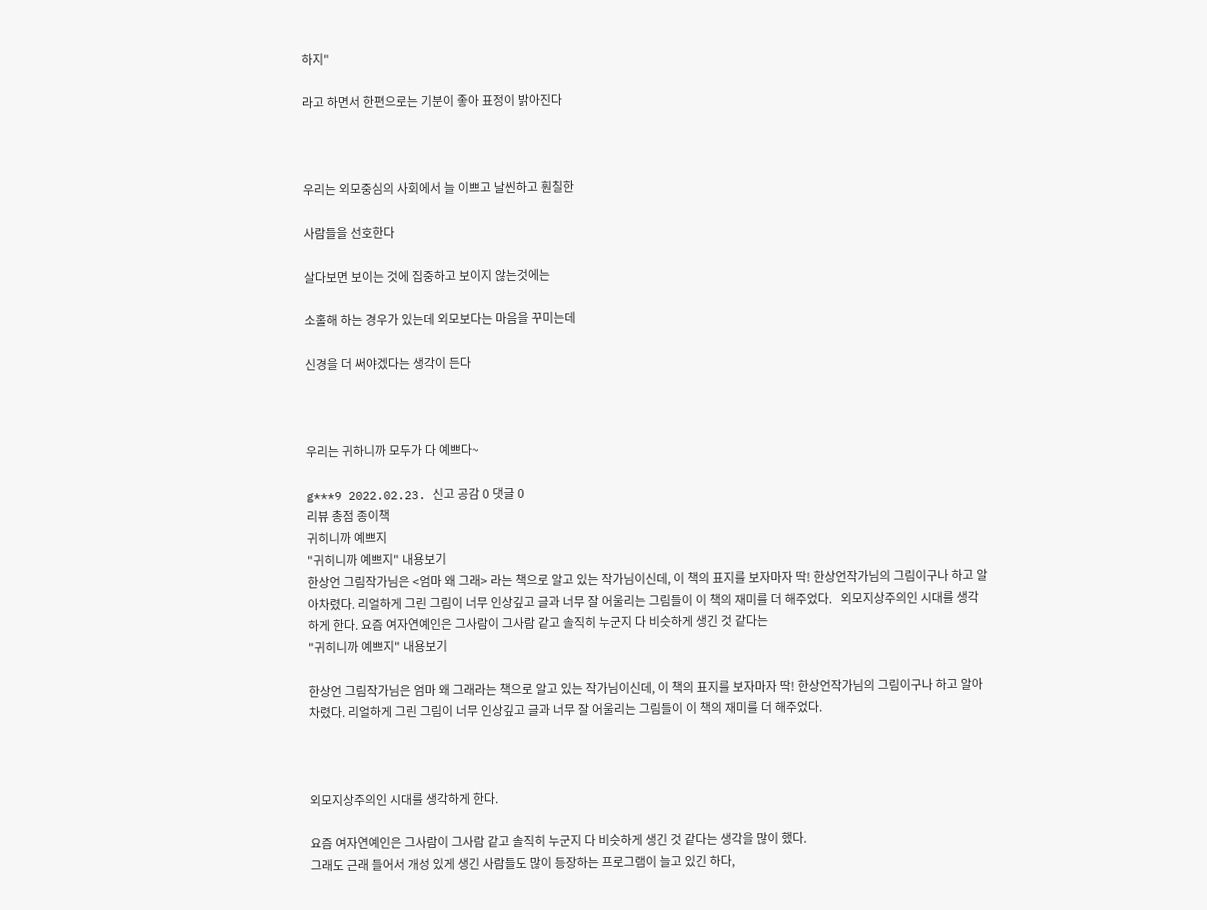하지"

라고 하면서 한편으로는 기분이 좋아 표정이 밝아진다



우리는 외모중심의 사회에서 늘 이쁘고 날씬하고 훤칠한

사람들을 선호한다

살다보면 보이는 것에 집중하고 보이지 않는것에는

소홀해 하는 경우가 있는데 외모보다는 마음을 꾸미는데

신경을 더 써야겠다는 생각이 든다



우리는 귀하니까 모두가 다 예쁘다~

g***9 2022.02.23. 신고 공감 0 댓글 0
리뷰 총점 종이책
귀히니까 예쁘지
"귀히니까 예쁘지" 내용보기
한상언 그림작가님은 <엄마 왜 그래> 라는 책으로 알고 있는 작가님이신데, 이 책의 표지를 보자마자 딱! 한상언작가님의 그림이구나 하고 알아차렸다. 리얼하게 그린 그림이 너무 인상깊고 글과 너무 잘 어울리는 그림들이 이 책의 재미를 더 해주었다.   외모지상주의인 시대를 생각하게 한다. 요즘 여자연예인은 그사람이 그사람 같고 솔직히 누군지 다 비슷하게 생긴 것 같다는
"귀히니까 예쁘지" 내용보기

한상언 그림작가님은 엄마 왜 그래라는 책으로 알고 있는 작가님이신데, 이 책의 표지를 보자마자 딱! 한상언작가님의 그림이구나 하고 알아차렸다. 리얼하게 그린 그림이 너무 인상깊고 글과 너무 잘 어울리는 그림들이 이 책의 재미를 더 해주었다.



외모지상주의인 시대를 생각하게 한다.

요즘 여자연예인은 그사람이 그사람 같고 솔직히 누군지 다 비슷하게 생긴 것 같다는 생각을 많이 했다.
그래도 근래 들어서 개성 있게 생긴 사람들도 많이 등장하는 프로그램이 늘고 있긴 하다,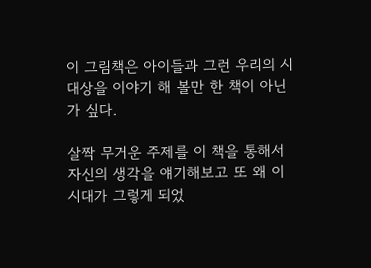이 그림책은 아이들과 그런 우리의 시대상을 이야기 해 볼만 한 책이 아닌가 싶다.

살짝 무거운 주제를 이 책을 통해서 자신의 생각을 얘기해보고 또 왜 이 시대가 그렇게 되었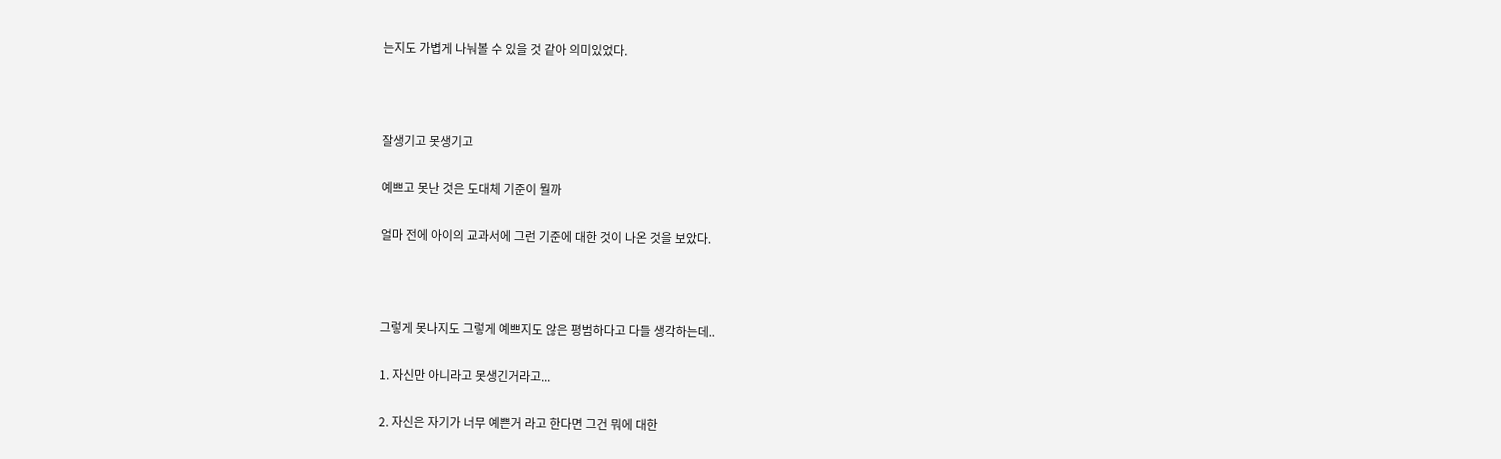는지도 가볍게 나눠볼 수 있을 것 같아 의미있었다.



잘생기고 못생기고

예쁘고 못난 것은 도대체 기준이 뭘까

얼마 전에 아이의 교과서에 그런 기준에 대한 것이 나온 것을 보았다.



그렇게 못나지도 그렇게 예쁘지도 않은 평범하다고 다들 생각하는데..

1. 자신만 아니라고 못생긴거라고...

2. 자신은 자기가 너무 예쁜거 라고 한다면 그건 뭐에 대한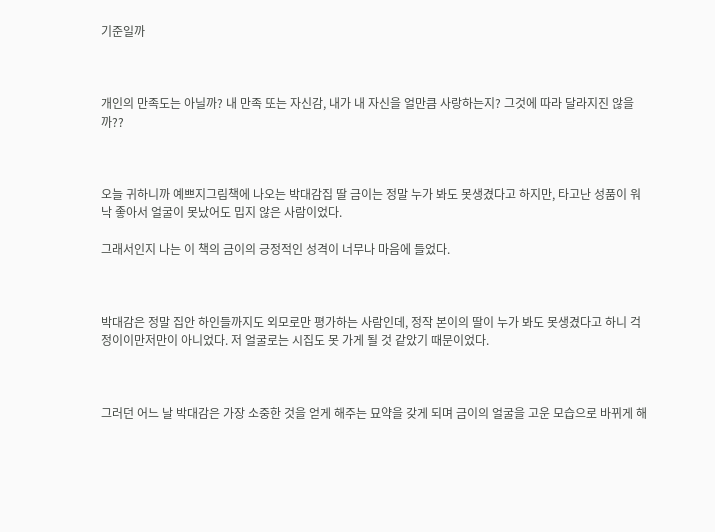기준일까



개인의 만족도는 아닐까? 내 만족 또는 자신감, 내가 내 자신을 얼만큼 사랑하는지? 그것에 따라 달라지진 않을까??



오늘 귀하니까 예쁘지그림책에 나오는 박대감집 딸 금이는 정말 누가 봐도 못생겼다고 하지만, 타고난 성품이 워낙 좋아서 얼굴이 못났어도 밉지 않은 사람이었다.

그래서인지 나는 이 책의 금이의 긍정적인 성격이 너무나 마음에 들었다.



박대감은 정말 집안 하인들까지도 외모로만 평가하는 사람인데, 정작 본이의 딸이 누가 봐도 못생겼다고 하니 걱정이이만저만이 아니었다. 저 얼굴로는 시집도 못 가게 될 것 같았기 때문이었다.



그러던 어느 날 박대감은 가장 소중한 것을 얻게 해주는 묘약을 갖게 되며 금이의 얼굴을 고운 모습으로 바뀌게 해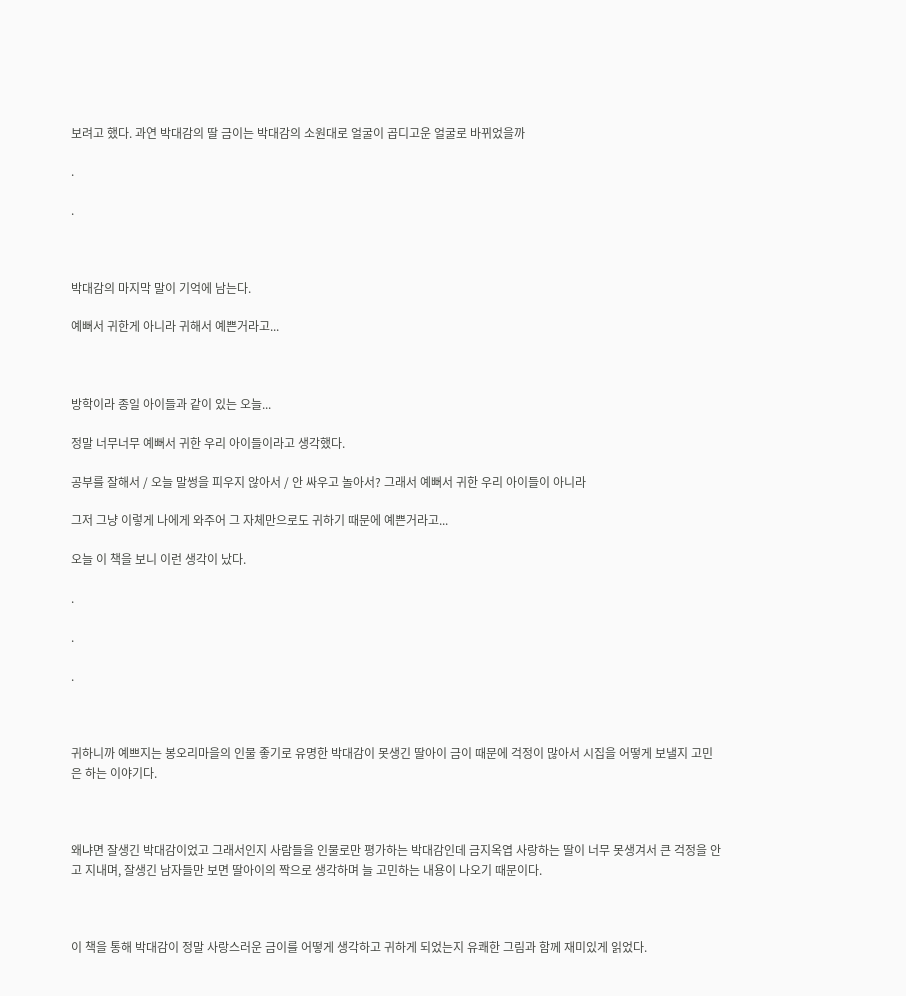보려고 했다. 과연 박대감의 딸 금이는 박대감의 소원대로 얼굴이 곱디고운 얼굴로 바뀌었을까

.

.



박대감의 마지막 말이 기억에 남는다.

예뻐서 귀한게 아니라 귀해서 예쁜거라고...



방학이라 종일 아이들과 같이 있는 오늘...

정말 너무너무 예뻐서 귀한 우리 아이들이라고 생각했다.

공부를 잘해서 / 오늘 말썽을 피우지 않아서 / 안 싸우고 놀아서? 그래서 예뻐서 귀한 우리 아이들이 아니라

그저 그냥 이렇게 나에게 와주어 그 자체만으로도 귀하기 때문에 예쁜거라고...

오늘 이 책을 보니 이런 생각이 났다.

.

.

.



귀하니까 예쁘지는 봉오리마을의 인물 좋기로 유명한 박대감이 못생긴 딸아이 금이 때문에 걱정이 많아서 시집을 어떻게 보낼지 고민은 하는 이야기다.



왜냐면 잘생긴 박대감이었고 그래서인지 사람들을 인물로만 평가하는 박대감인데 금지옥엽 사랑하는 딸이 너무 못생겨서 큰 걱정을 안고 지내며, 잘생긴 남자들만 보면 딸아이의 짝으로 생각하며 늘 고민하는 내용이 나오기 때문이다.



이 책을 통해 박대감이 정말 사랑스러운 금이를 어떻게 생각하고 귀하게 되었는지 유쾌한 그림과 함께 재미있게 읽었다.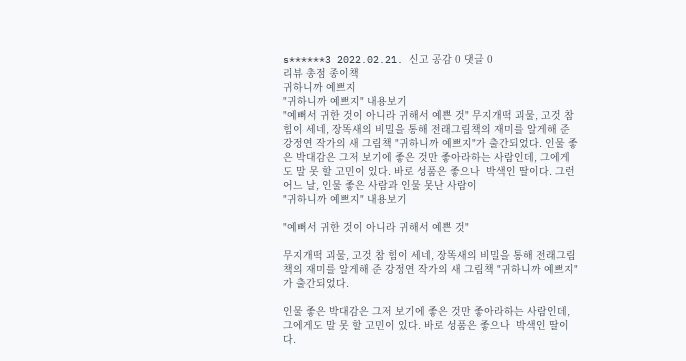s******3 2022.02.21. 신고 공감 0 댓글 0
리뷰 총점 종이책
귀하니까 예쁘지
"귀하니까 예쁘지" 내용보기
"예뻐서 귀한 것이 아니라 귀해서 예쁜 것" 무지개떡 괴물, 고것 참 힘이 세네, 장똑새의 비밀을 통해 전래그림책의 재미를 알게해 준 강정연 작가의 새 그림책 "귀하니까 예쁘지"가 출간되었다. 인물 좋은 박대감은 그저 보기에 좋은 것만 좋아라하는 사람인데, 그에게도 말 못 할 고민이 있다. 바로 성품은 좋으나  박색인 딸이다. 그런 어느 날, 인물 좋은 사람과 인물 못난 사람이
"귀하니까 예쁘지" 내용보기

"예뻐서 귀한 것이 아니라 귀해서 예쁜 것"

무지개떡 괴물, 고것 참 힘이 세네, 장똑새의 비밀을 통해 전래그림책의 재미를 알게해 준 강정연 작가의 새 그림책 "귀하니까 예쁘지"가 출간되었다.

인물 좋은 박대감은 그저 보기에 좋은 것만 좋아라하는 사람인데, 그에게도 말 못 할 고민이 있다. 바로 성품은 좋으나  박색인 딸이다.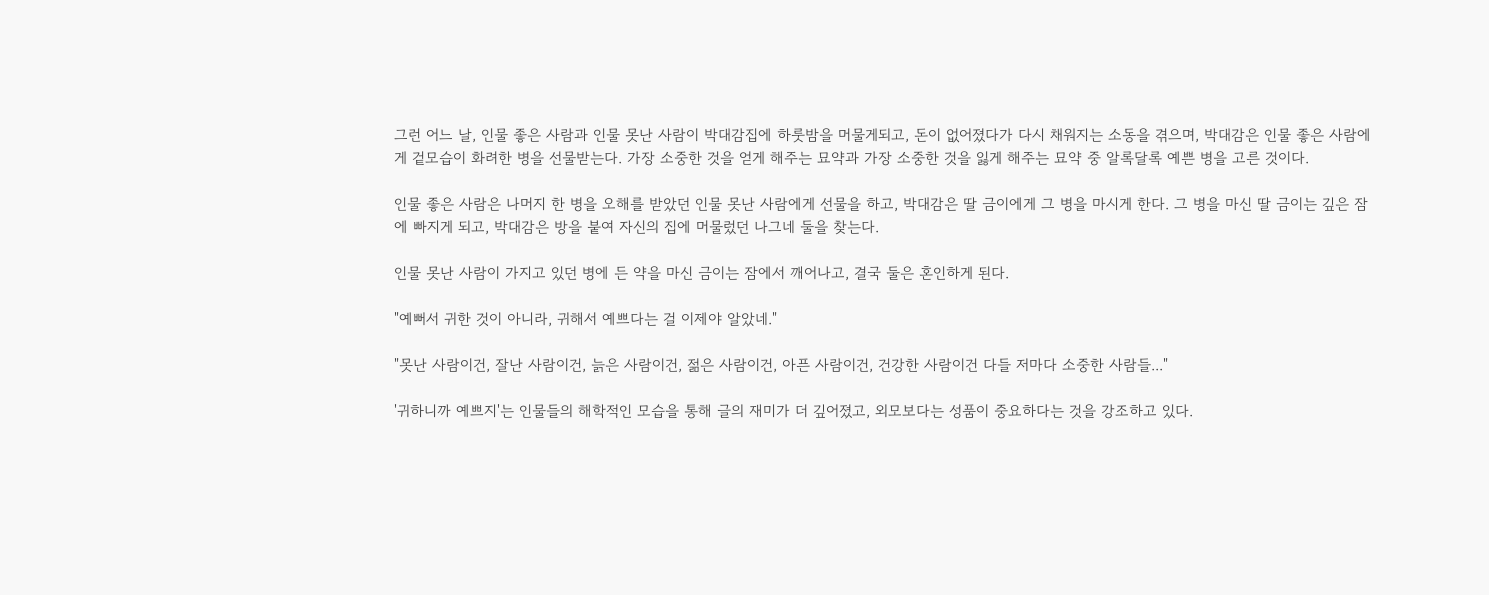그런 어느 날, 인물 좋은 사람과 인물 못난 사람이 박대감집에 하룻밤을 머물게되고, 돈이 없어졌다가 다시 채워지는 소동을 겪으며, 박대감은 인물 좋은 사람에게 겉모습이 화려한 병을 선물받는다. 가장 소중한 것을 얻게 해주는 묘약과 가장 소중한 것을 잃게 해주는 묘약 중 알록달록 예쁜 병을 고른 것이다.

인물 좋은 사람은 나머지 한 병을 오해를 받았던 인물 못난 사람에게 선물을 하고, 박대감은 딸 금이에게 그 병을 마시게 한다. 그 병을 마신 딸 금이는 깊은 잠에 빠지게 되고, 박대감은 방을 붙여 자신의 집에 머물렀던 나그네 둘을 찾는다.

인물 못난 사람이 가지고 있던 병에 든 약을 마신 금이는 잠에서 깨어나고, 결국 둘은 혼인하게 된다.

"예뻐서 귀한 것이 아니라, 귀해서 예쁘다는 걸 이제야 알았네."

"못난 사람이건, 잘난 사람이건, 늙은 사람이건, 젊은 사람이건, 아픈 사람이건, 건강한 사람이건 다들 저마다 소중한 사람들..."

'귀하니까 예쁘지'는 인물들의 해학적인 모습을 통해 글의 재미가 더 깊어졌고, 외모보다는 성품이 중요하다는 것을 강조하고 있다.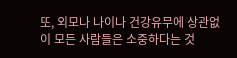또, 외모나 나이나 건강유무에 상관없이 모든 사람들은 소중하다는 것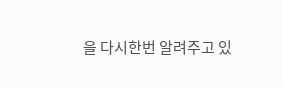을 다시한번 알려주고 있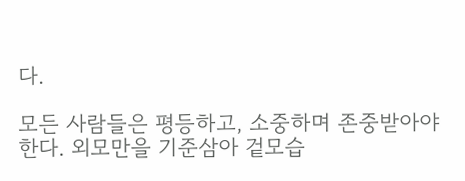다.

모든 사람들은 평등하고, 소중하며 존중받아야한다. 외모만을 기준삼아 겉모습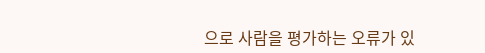으로 사람을 평가하는 오류가 있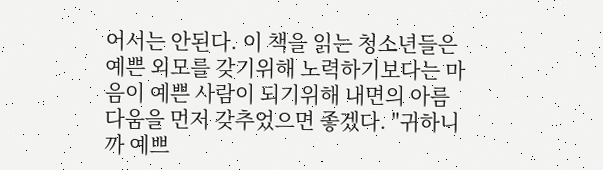어서는 안된다. 이 책을 읽는 청소년들은 예쁜 외모를 갖기위해 노력하기보다는 마음이 예쁜 사람이 되기위해 내면의 아름다움을 먼저 갖추었으면 좋겠다. "귀하니까 예쁘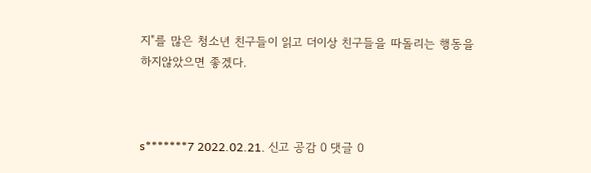지"를 많은 청소년 친구들이 읽고 더이상 친구들을 따돌리는 행동을 하지않았으면 좋겠다.



s*******7 2022.02.21. 신고 공감 0 댓글 0